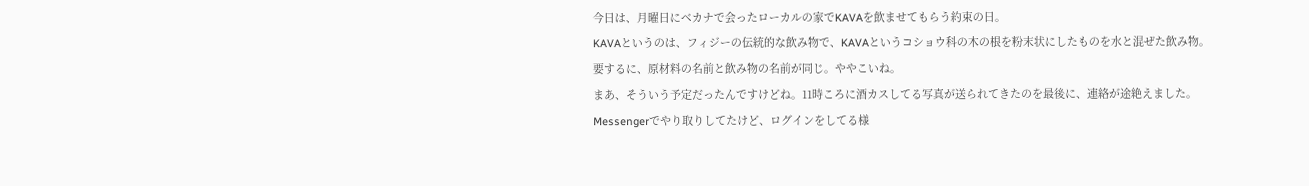今日は、月曜日にベカナで会ったローカルの家でKAVAを飲ませてもらう約束の日。
KAVAというのは、フィジーの伝統的な飲み物で、KAVAというコショウ科の木の根を粉末状にしたものを水と混ぜた飲み物。
要するに、原材料の名前と飲み物の名前が同じ。ややこいね。
まあ、そういう予定だったんですけどね。11時ころに酒カスしてる写真が送られてきたのを最後に、連絡が途絶えました。
Messengerでやり取りしてたけど、ログインをしてる様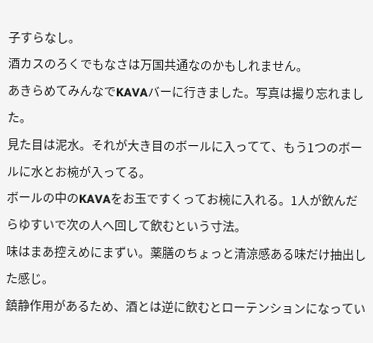子すらなし。
酒カスのろくでもなさは万国共通なのかもしれません。
あきらめてみんなでKAVAバーに行きました。写真は撮り忘れました。
見た目は泥水。それが大き目のボールに入ってて、もう1つのボールに水とお椀が入ってる。
ボールの中のKAVAをお玉ですくってお椀に入れる。1人が飲んだらゆすいで次の人へ回して飲むという寸法。
味はまあ控えめにまずい。薬膳のちょっと清涼感ある味だけ抽出した感じ。
鎮静作用があるため、酒とは逆に飲むとローテンションになってい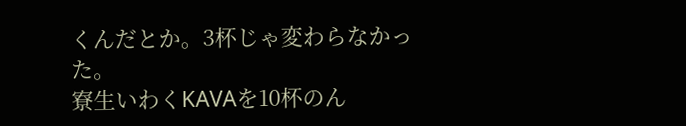くんだとか。3杯じゃ変わらなかった。
寮生いわくKAVAを10杯のん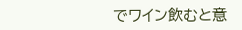でワイン飲むと意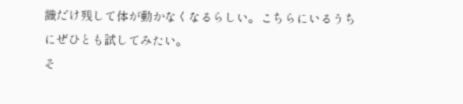識だけ残して体が動かなくなるらしい。こちらにいるうちにぜひとも試してみたい。
そ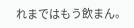れまではもう飲まん。